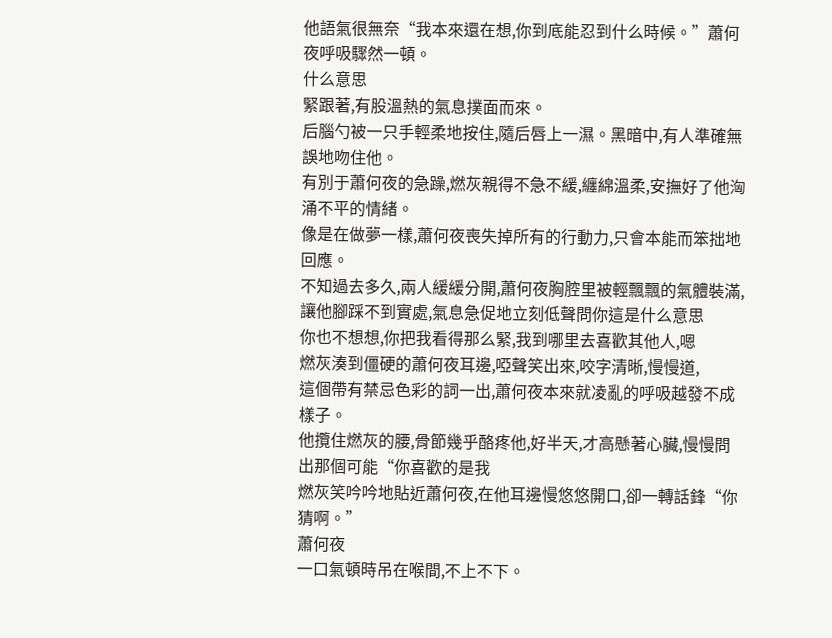他語氣很無奈“我本來還在想,你到底能忍到什么時候。”蕭何夜呼吸驟然一頓。
什么意思
緊跟著,有股溫熱的氣息撲面而來。
后腦勺被一只手輕柔地按住,隨后唇上一濕。黑暗中,有人準確無誤地吻住他。
有別于蕭何夜的急躁,燃灰親得不急不緩,纏綿溫柔,安撫好了他洶涌不平的情緒。
像是在做夢一樣,蕭何夜喪失掉所有的行動力,只會本能而笨拙地回應。
不知過去多久,兩人緩緩分開,蕭何夜胸腔里被輕飄飄的氣體裝滿,讓他腳踩不到實處,氣息急促地立刻低聲問你這是什么意思
你也不想想,你把我看得那么緊,我到哪里去喜歡其他人,嗯
燃灰湊到僵硬的蕭何夜耳邊,啞聲笑出來,咬字清晰,慢慢道,
這個帶有禁忌色彩的詞一出,蕭何夜本來就凌亂的呼吸越發不成樣子。
他攬住燃灰的腰,骨節幾乎酪疼他,好半天,才高懸著心臟,慢慢問出那個可能“你喜歡的是我
燃灰笑吟吟地貼近蕭何夜,在他耳邊慢悠悠開口,卻一轉話鋒“你猜啊。”
蕭何夜
一口氣頓時吊在喉間,不上不下。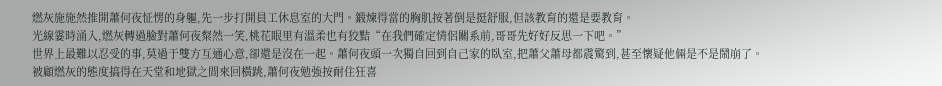燃灰施施然推開蕭何夜怔愣的身軀,先一步打開員工休息室的大門。鍛煉得當的胸肌按著倒是挺舒服,但該教育的還是要教育。
光線霎時涌入,燃灰轉過臉對蕭何夜粲然一笑,桃花眼里有溫柔也有狡黠“在我們確定情侶關系前,哥哥先好好反思一下吧。”
世界上最難以忍受的事,莫過于雙方互通心意,卻還是沒在一起。蕭何夜頭一次獨自回到自己家的臥室,把蕭父蕭母都震驚到,甚至懷疑他倆是不是鬧崩了。
被顧燃灰的態度搞得在天堂和地獄之間來回橫跳,蕭何夜勉強按耐住狂喜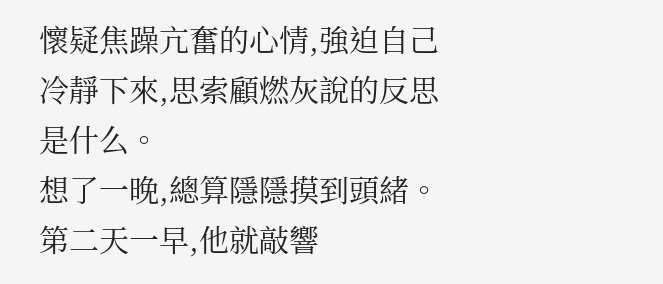懷疑焦躁亢奮的心情,強迫自己冷靜下來,思索顧燃灰說的反思是什么。
想了一晚,總算隱隱摸到頭緒。第二天一早,他就敲響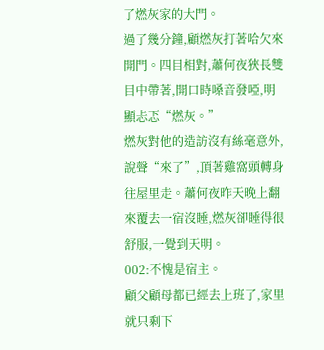了燃灰家的大門。
過了幾分鐘,顧燃灰打著哈欠來開門。四目相對,蕭何夜狹長雙目中帶著,開口時嗓音發啞,明顯忐忑“燃灰。”
燃灰對他的造訪沒有絲毫意外,說聲“來了”,頂著雞窩頭轉身往屋里走。蕭何夜昨天晚上翻來覆去一宿沒睡,燃灰卻睡得很舒服,一覺到天明。
002:不愧是宿主。
顧父顧母都已經去上班了,家里就只剩下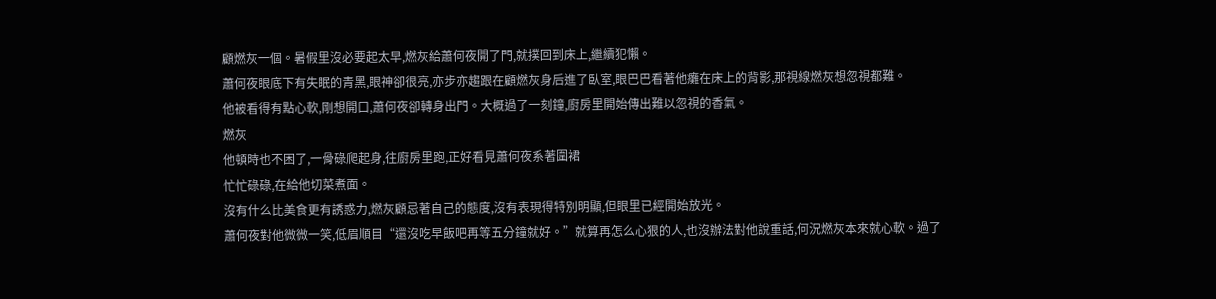顧燃灰一個。暑假里沒必要起太早,燃灰給蕭何夜開了門,就撲回到床上,繼續犯懶。
蕭何夜眼底下有失眠的青黑,眼神卻很亮,亦步亦趨跟在顧燃灰身后進了臥室,眼巴巴看著他癱在床上的背影,那視線燃灰想忽視都難。
他被看得有點心軟,剛想開口,蕭何夜卻轉身出門。大概過了一刻鐘,廚房里開始傳出難以忽視的香氣。
燃灰
他頓時也不困了,一骨碌爬起身,往廚房里跑,正好看見蕭何夜系著圍裙
忙忙碌碌,在給他切菜煮面。
沒有什么比美食更有誘惑力,燃灰顧忌著自己的態度,沒有表現得特別明顯,但眼里已經開始放光。
蕭何夜對他微微一笑,低眉順目“還沒吃早飯吧再等五分鐘就好。”就算再怎么心狠的人,也沒辦法對他說重話,何況燃灰本來就心軟。過了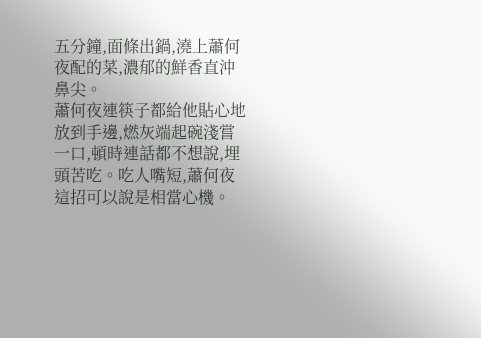五分鐘,面條出鍋,澆上蕭何夜配的菜,濃郁的鮮香直沖鼻尖。
蕭何夜連筷子都給他貼心地放到手邊,燃灰端起碗淺嘗一口,頓時連話都不想說,埋頭苦吃。吃人嘴短,蕭何夜這招可以說是相當心機。